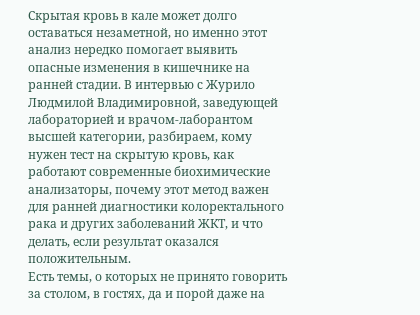Скрытая кровь в кале может долго оставаться незаметной, но именно этот анализ нередко помогает выявить опасные изменения в кишечнике на ранней стадии. В интервью с Журило Людмилой Владимировной, заведующей лабораторией и врачом-лаборантом высшей категории, разбираем, кому нужен тест на скрытую кровь, как работают современные биохимические анализаторы, почему этот метод важен для ранней диагностики колоректального рака и других заболеваний ЖКТ, и что делать, если результат оказался положительным.
Есть темы, о которых не принято говорить за столом, в гостях, да и порой даже на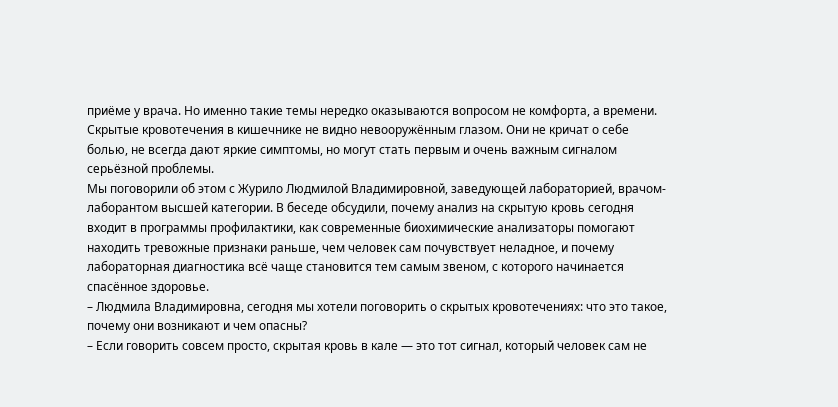приёме у врача. Но именно такие темы нередко оказываются вопросом не комфорта, а времени. Скрытые кровотечения в кишечнике не видно невооружённым глазом. Они не кричат о себе болью, не всегда дают яркие симптомы, но могут стать первым и очень важным сигналом серьёзной проблемы.
Мы поговорили об этом с Журило Людмилой Владимировной, заведующей лабораторией, врачом-лаборантом высшей категории. В беседе обсудили, почему анализ на скрытую кровь сегодня входит в программы профилактики, как современные биохимические анализаторы помогают находить тревожные признаки раньше, чем человек сам почувствует неладное, и почему лабораторная диагностика всё чаще становится тем самым звеном, с которого начинается спасённое здоровье.
– Людмила Владимировна, сегодня мы хотели поговорить о скрытых кровотечениях: что это такое, почему они возникают и чем опасны?
– Если говорить совсем просто, скрытая кровь в кале — это тот сигнал, который человек сам не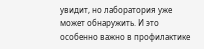увидит, но лаборатория уже может обнаружить. И это особенно важно в профилактике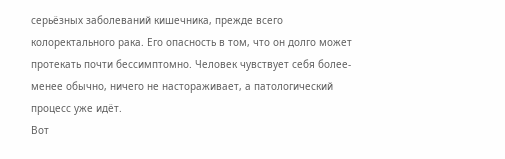серьёзных заболеваний кишечника, прежде всего колоректального рака. Его опасность в том, что он долго может протекать почти бессимптомно. Человек чувствует себя более-менее обычно, ничего не настораживает, а патологический процесс уже идёт.
Вот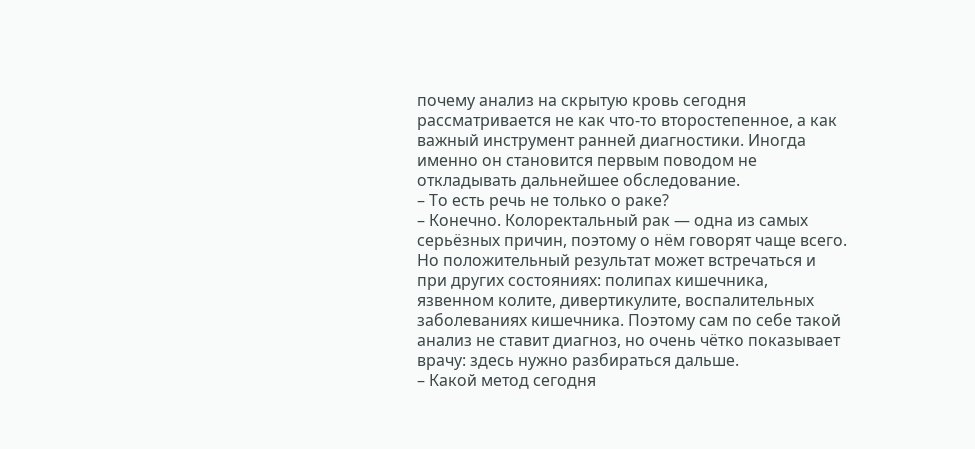почему анализ на скрытую кровь сегодня рассматривается не как что-то второстепенное, а как важный инструмент ранней диагностики. Иногда именно он становится первым поводом не откладывать дальнейшее обследование.
– То есть речь не только о раке?
– Конечно. Колоректальный рак — одна из самых серьёзных причин, поэтому о нём говорят чаще всего. Но положительный результат может встречаться и при других состояниях: полипах кишечника, язвенном колите, дивертикулите, воспалительных заболеваниях кишечника. Поэтому сам по себе такой анализ не ставит диагноз, но очень чётко показывает врачу: здесь нужно разбираться дальше.
– Какой метод сегодня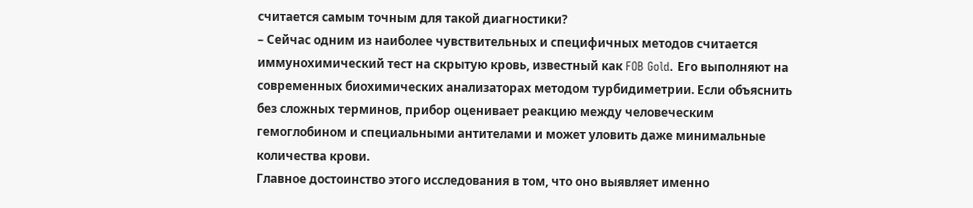считается самым точным для такой диагностики?
– Сейчас одним из наиболее чувствительных и специфичных методов считается иммунохимический тест на скрытую кровь, известный как FOB Gold. Его выполняют на современных биохимических анализаторах методом турбидиметрии. Если объяснить без сложных терминов, прибор оценивает реакцию между человеческим гемоглобином и специальными антителами и может уловить даже минимальные количества крови.
Главное достоинство этого исследования в том, что оно выявляет именно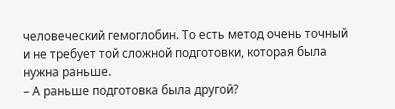человеческий гемоглобин. То есть метод очень точный и не требует той сложной подготовки, которая была нужна раньше.
– А раньше подготовка была другой?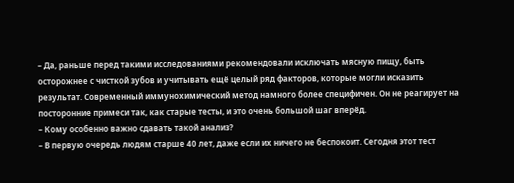– Да, раньше перед такими исследованиями рекомендовали исключать мясную пищу, быть осторожнее с чисткой зубов и учитывать ещё целый ряд факторов, которые могли исказить результат. Современный иммунохимический метод намного более специфичен. Он не реагирует на посторонние примеси так, как старые тесты, и это очень большой шаг вперёд.
– Кому особенно важно сдавать такой анализ?
– В первую очередь людям старше 40 лет, даже если их ничего не беспокоит. Сегодня этот тест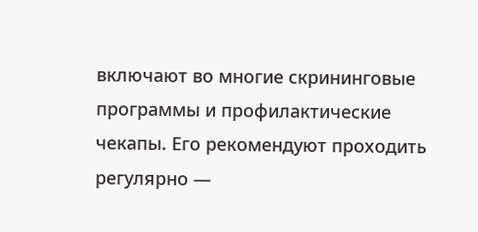включают во многие скрининговые программы и профилактические чекапы. Его рекомендуют проходить регулярно —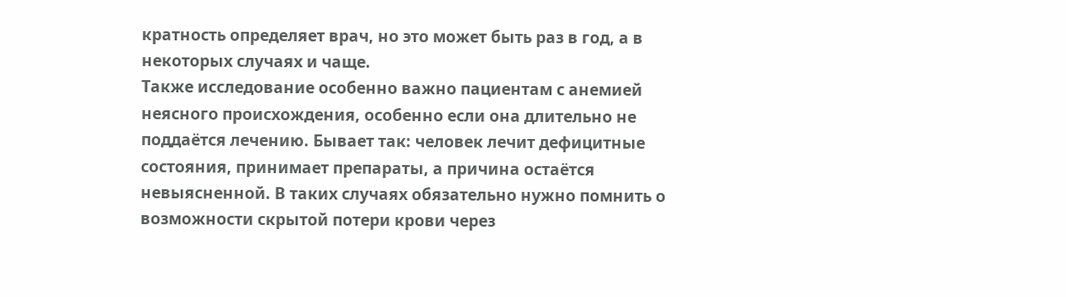кратность определяет врач, но это может быть раз в год, а в некоторых случаях и чаще.
Также исследование особенно важно пациентам с анемией неясного происхождения, особенно если она длительно не поддаётся лечению. Бывает так: человек лечит дефицитные состояния, принимает препараты, а причина остаётся невыясненной. В таких случаях обязательно нужно помнить о возможности скрытой потери крови через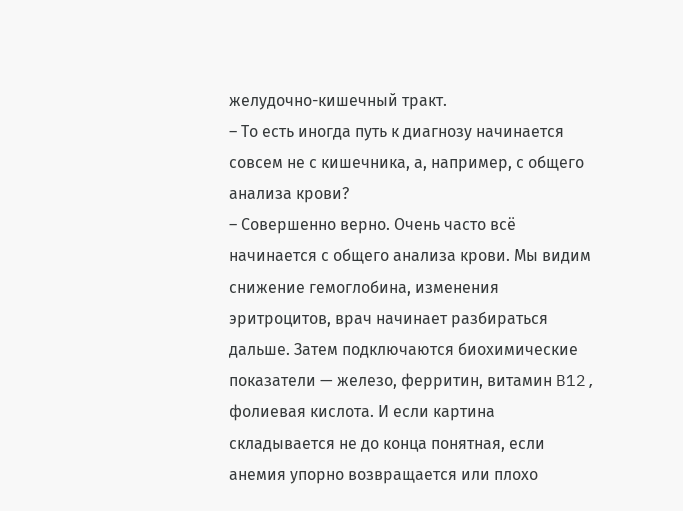желудочно-кишечный тракт.
– То есть иногда путь к диагнозу начинается совсем не с кишечника, а, например, с общего анализа крови?
– Совершенно верно. Очень часто всё начинается с общего анализа крови. Мы видим снижение гемоглобина, изменения эритроцитов, врач начинает разбираться дальше. Затем подключаются биохимические показатели — железо, ферритин, витамин B12, фолиевая кислота. И если картина складывается не до конца понятная, если анемия упорно возвращается или плохо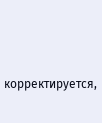корректируется,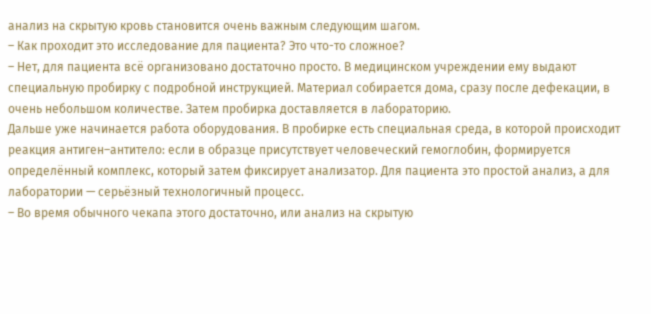анализ на скрытую кровь становится очень важным следующим шагом.
– Как проходит это исследование для пациента? Это что-то сложное?
– Нет, для пациента всё организовано достаточно просто. В медицинском учреждении ему выдают специальную пробирку с подробной инструкцией. Материал собирается дома, сразу после дефекации, в очень небольшом количестве. Затем пробирка доставляется в лабораторию.
Дальше уже начинается работа оборудования. В пробирке есть специальная среда, в которой происходит реакция антиген–антитело: если в образце присутствует человеческий гемоглобин, формируется определённый комплекс, который затем фиксирует анализатор. Для пациента это простой анализ, а для лаборатории — серьёзный технологичный процесс.
– Во время обычного чекапа этого достаточно, или анализ на скрытую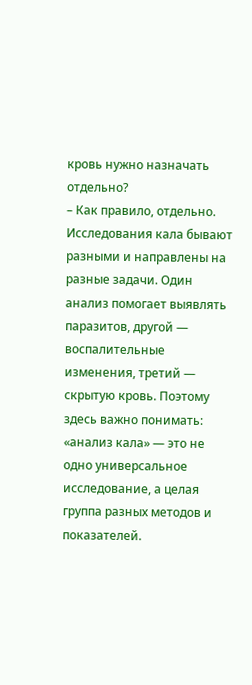кровь нужно назначать отдельно?
– Как правило, отдельно. Исследования кала бывают разными и направлены на разные задачи. Один анализ помогает выявлять паразитов, другой — воспалительные изменения, третий — скрытую кровь. Поэтому здесь важно понимать: «анализ кала» — это не одно универсальное исследование, а целая группа разных методов и показателей.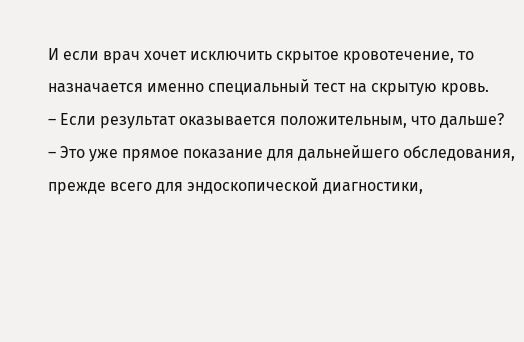И если врач хочет исключить скрытое кровотечение, то назначается именно специальный тест на скрытую кровь.
– Если результат оказывается положительным, что дальше?
– Это уже прямое показание для дальнейшего обследования, прежде всего для эндоскопической диагностики,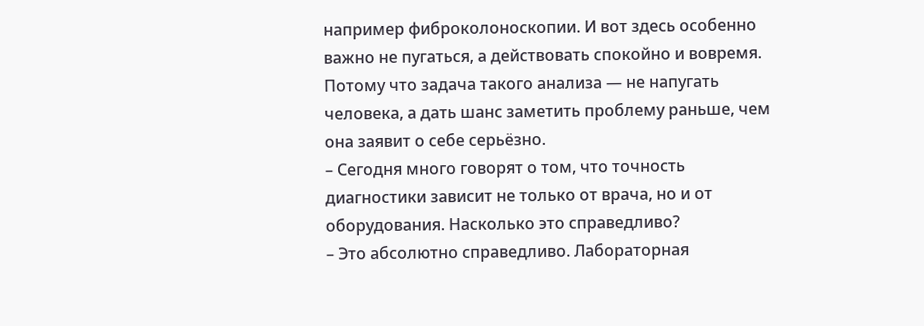например фиброколоноскопии. И вот здесь особенно важно не пугаться, а действовать спокойно и вовремя. Потому что задача такого анализа — не напугать человека, а дать шанс заметить проблему раньше, чем она заявит о себе серьёзно.
– Сегодня много говорят о том, что точность диагностики зависит не только от врача, но и от оборудования. Насколько это справедливо?
– Это абсолютно справедливо. Лабораторная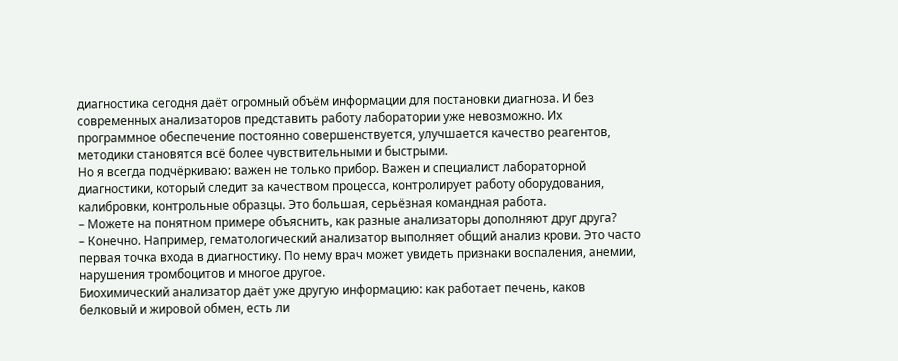диагностика сегодня даёт огромный объём информации для постановки диагноза. И без современных анализаторов представить работу лаборатории уже невозможно. Их программное обеспечение постоянно совершенствуется, улучшается качество реагентов, методики становятся всё более чувствительными и быстрыми.
Но я всегда подчёркиваю: важен не только прибор. Важен и специалист лабораторной диагностики, который следит за качеством процесса, контролирует работу оборудования, калибровки, контрольные образцы. Это большая, серьёзная командная работа.
– Можете на понятном примере объяснить, как разные анализаторы дополняют друг друга?
– Конечно. Например, гематологический анализатор выполняет общий анализ крови. Это часто первая точка входа в диагностику. По нему врач может увидеть признаки воспаления, анемии, нарушения тромбоцитов и многое другое.
Биохимический анализатор даёт уже другую информацию: как работает печень, каков белковый и жировой обмен, есть ли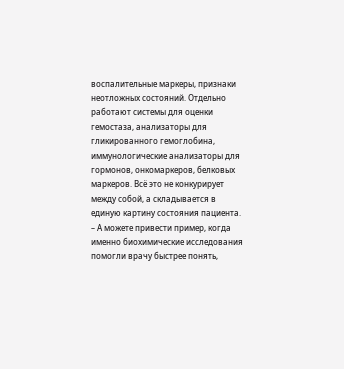воспалительные маркеры, признаки неотложных состояний. Отдельно работают системы для оценки гемостаза, анализаторы для гликированного гемоглобина, иммунологические анализаторы для гормонов, онкомаркеров, белковых маркеров. Всё это не конкурирует между собой, а складывается в единую картину состояния пациента.
– А можете привести пример, когда именно биохимические исследования помогли врачу быстрее понять,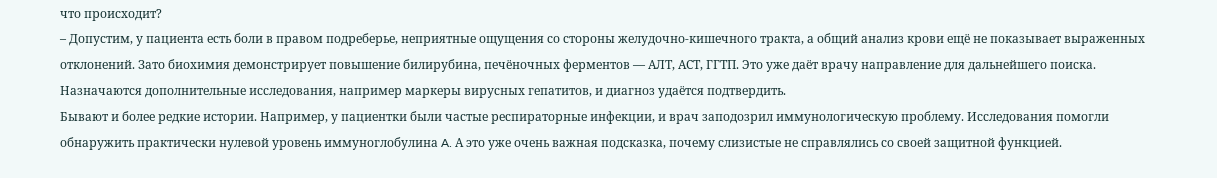что происходит?
– Допустим, у пациента есть боли в правом подреберье, неприятные ощущения со стороны желудочно-кишечного тракта, а общий анализ крови ещё не показывает выраженных отклонений. Зато биохимия демонстрирует повышение билирубина, печёночных ферментов — АЛТ, АСТ, ГГТП. Это уже даёт врачу направление для дальнейшего поиска. Назначаются дополнительные исследования, например маркеры вирусных гепатитов, и диагноз удаётся подтвердить.
Бывают и более редкие истории. Например, у пациентки были частые респираторные инфекции, и врач заподозрил иммунологическую проблему. Исследования помогли обнаружить практически нулевой уровень иммуноглобулина A. А это уже очень важная подсказка, почему слизистые не справлялись со своей защитной функцией.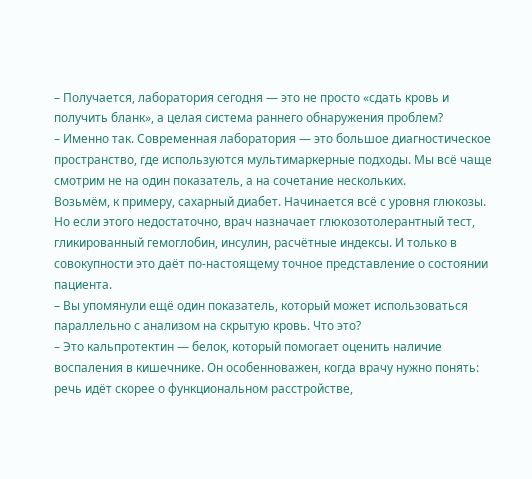– Получается, лаборатория сегодня — это не просто «сдать кровь и получить бланк», а целая система раннего обнаружения проблем?
– Именно так. Современная лаборатория — это большое диагностическое пространство, где используются мультимаркерные подходы. Мы всё чаще смотрим не на один показатель, а на сочетание нескольких.
Возьмём, к примеру, сахарный диабет. Начинается всё с уровня глюкозы. Но если этого недостаточно, врач назначает глюкозотолерантный тест, гликированный гемоглобин, инсулин, расчётные индексы. И только в совокупности это даёт по-настоящему точное представление о состоянии пациента.
– Вы упомянули ещё один показатель, который может использоваться параллельно с анализом на скрытую кровь. Что это?
– Это кальпротектин — белок, который помогает оценить наличие воспаления в кишечнике. Он особенноважен, когда врачу нужно понять: речь идёт скорее о функциональном расстройстве,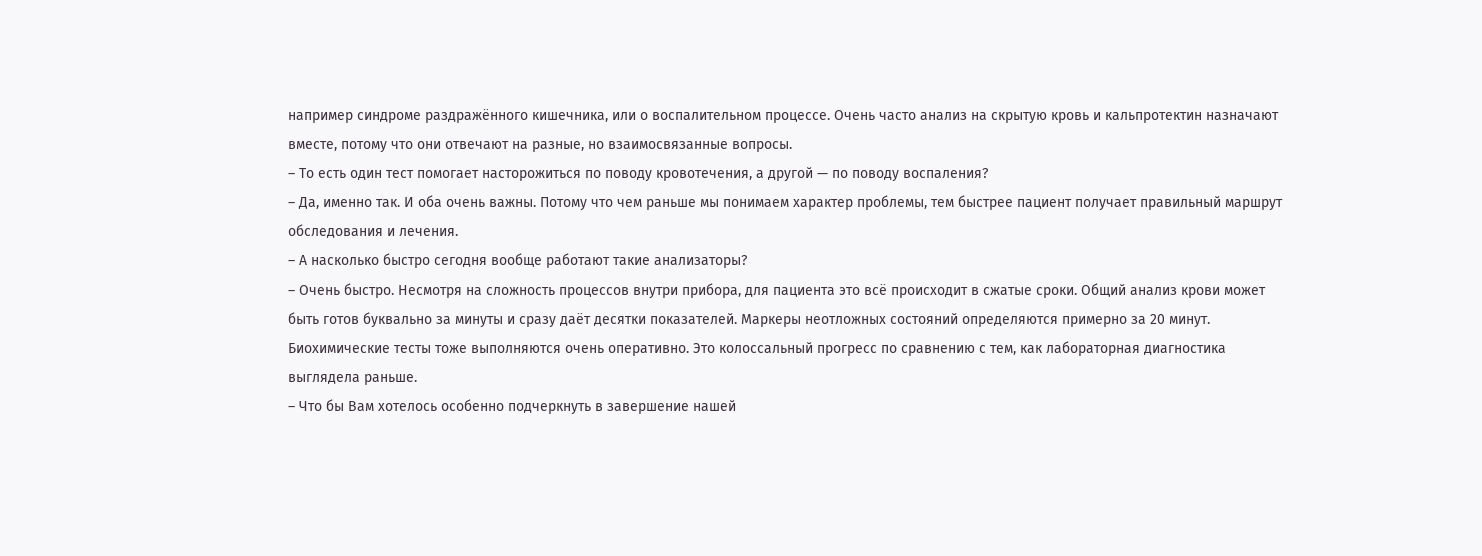например синдроме раздражённого кишечника, или о воспалительном процессе. Очень часто анализ на скрытую кровь и кальпротектин назначают вместе, потому что они отвечают на разные, но взаимосвязанные вопросы.
– То есть один тест помогает насторожиться по поводу кровотечения, а другой — по поводу воспаления?
– Да, именно так. И оба очень важны. Потому что чем раньше мы понимаем характер проблемы, тем быстрее пациент получает правильный маршрут обследования и лечения.
– А насколько быстро сегодня вообще работают такие анализаторы?
– Очень быстро. Несмотря на сложность процессов внутри прибора, для пациента это всё происходит в сжатые сроки. Общий анализ крови может быть готов буквально за минуты и сразу даёт десятки показателей. Маркеры неотложных состояний определяются примерно за 20 минут. Биохимические тесты тоже выполняются очень оперативно. Это колоссальный прогресс по сравнению с тем, как лабораторная диагностика выглядела раньше.
– Что бы Вам хотелось особенно подчеркнуть в завершение нашей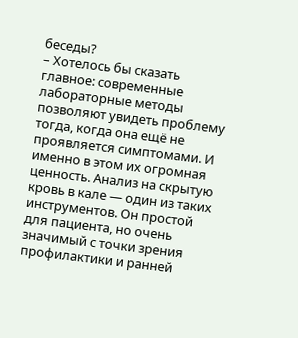беседы?
– Хотелось бы сказать главное: современные лабораторные методы позволяют увидеть проблему тогда, когда она ещё не проявляется симптомами. И именно в этом их огромная ценность. Анализ на скрытую кровь в кале — один из таких инструментов. Он простой для пациента, но очень значимый с точки зрения профилактики и ранней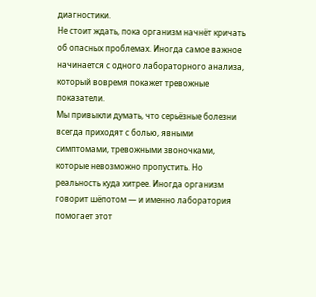диагностики.
Не стоит ждать, пока организм начнёт кричать об опасных проблемах. Иногда самое важное начинается с одного лабораторного анализа, который вовремя покажет тревожные показатели.
Мы привыкли думать, что серьёзные болезни всегда приходят с болью, явными симптомами, тревожными звоночками, которые невозможно пропустить. Но реальность куда хитрее. Иногда организм говорит шёпотом — и именно лаборатория помогает этот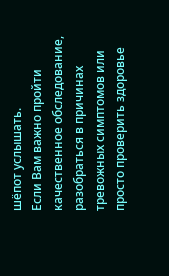шёпот услышать.
Если Вам важно пройти качественное обследование, разобраться в причинах тревожных симптомов или просто проверить здоровье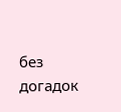без догадок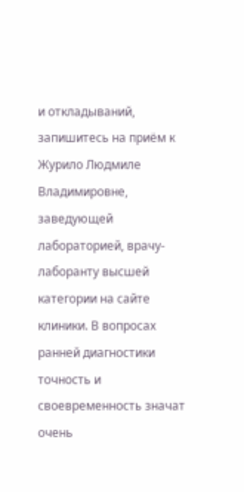и откладываний, запишитесь на приём к Журило Людмиле Владимировне, заведующей лабораторией, врачу-лаборанту высшей категории на сайте клиники. В вопросах ранней диагностики точность и своевременность значат очень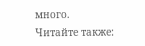много.
Читайте также: